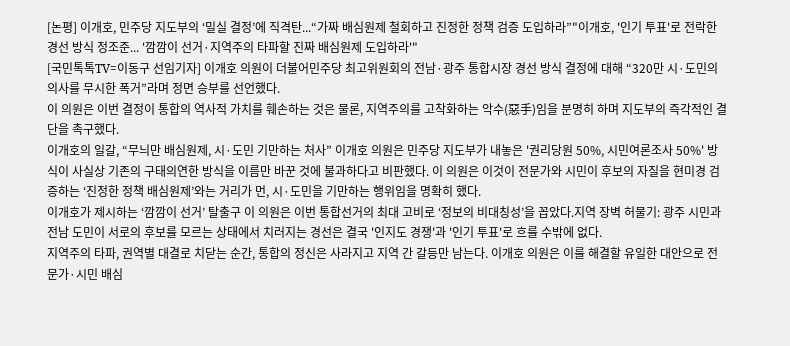[논평] 이개호, 민주당 지도부의 ‘밀실 결정’에 직격탄...“가짜 배심원제 철회하고 진정한 정책 검증 도입하라”"이개호, '인기 투표'로 전락한 경선 방식 정조준... '깜깜이 선거·지역주의 타파할 진짜 배심원제 도입하라'"
[국민톡톡TV=이동구 선임기자] 이개호 의원이 더불어민주당 최고위원회의 전남·광주 통합시장 경선 방식 결정에 대해 “320만 시·도민의 의사를 무시한 폭거”라며 정면 승부를 선언했다.
이 의원은 이번 결정이 통합의 역사적 가치를 훼손하는 것은 물론, 지역주의를 고착화하는 악수(惡手)임을 분명히 하며 지도부의 즉각적인 결단을 촉구했다.
이개호의 일갈, “무늬만 배심원제, 시·도민 기만하는 처사” 이개호 의원은 민주당 지도부가 내놓은 '권리당원 50%, 시민여론조사 50%' 방식이 사실상 기존의 구태의연한 방식을 이름만 바꾼 것에 불과하다고 비판했다. 이 의원은 이것이 전문가와 시민이 후보의 자질을 현미경 검증하는 ‘진정한 정책 배심원제’와는 거리가 먼, 시·도민을 기만하는 행위임을 명확히 했다.
이개호가 제시하는 ‘깜깜이 선거’ 탈출구 이 의원은 이번 통합선거의 최대 고비로 ‘정보의 비대칭성’을 꼽았다.지역 장벽 허물기: 광주 시민과 전남 도민이 서로의 후보를 모르는 상태에서 치러지는 경선은 결국 '인지도 경쟁'과 '인기 투표'로 흐를 수밖에 없다.
지역주의 타파, 권역별 대결로 치닫는 순간, 통합의 정신은 사라지고 지역 간 갈등만 남는다. 이개호 의원은 이를 해결할 유일한 대안으로 전문가·시민 배심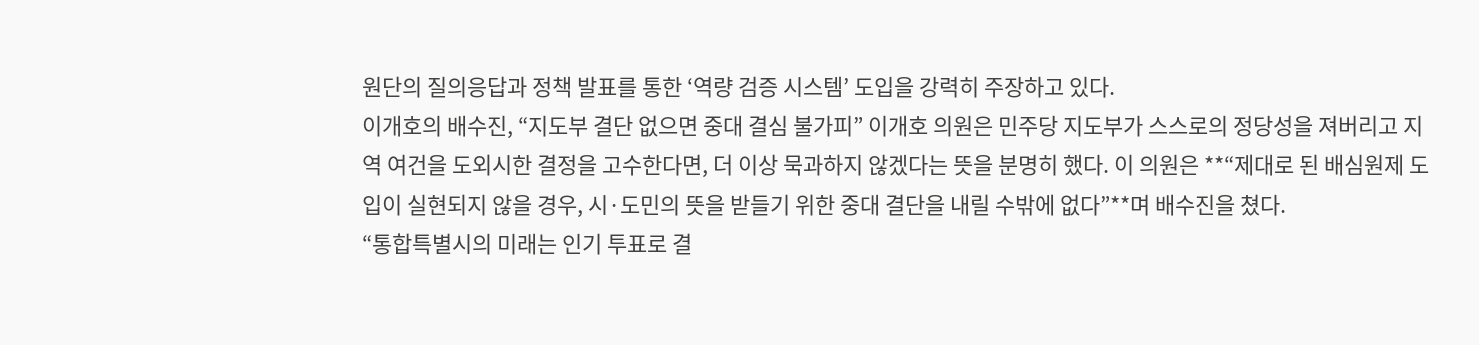원단의 질의응답과 정책 발표를 통한 ‘역량 검증 시스템’ 도입을 강력히 주장하고 있다.
이개호의 배수진, “지도부 결단 없으면 중대 결심 불가피” 이개호 의원은 민주당 지도부가 스스로의 정당성을 져버리고 지역 여건을 도외시한 결정을 고수한다면, 더 이상 묵과하지 않겠다는 뜻을 분명히 했다. 이 의원은 **“제대로 된 배심원제 도입이 실현되지 않을 경우, 시·도민의 뜻을 받들기 위한 중대 결단을 내릴 수밖에 없다”**며 배수진을 쳤다.
“통합특별시의 미래는 인기 투표로 결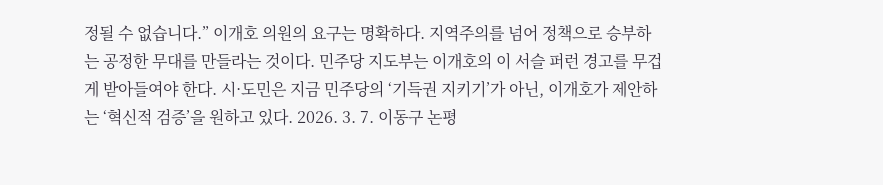정될 수 없습니다.” 이개호 의원의 요구는 명확하다. 지역주의를 넘어 정책으로 승부하는 공정한 무대를 만들라는 것이다. 민주당 지도부는 이개호의 이 서슬 퍼런 경고를 무겁게 받아들여야 한다. 시·도민은 지금 민주당의 ‘기득권 지키기’가 아닌, 이개호가 제안하는 ‘혁신적 검증’을 원하고 있다. 2026. 3. 7. 이동구 논평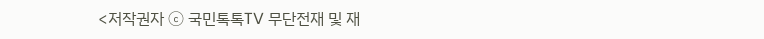<저작권자 ⓒ 국민톡톡TV 무단전재 및 재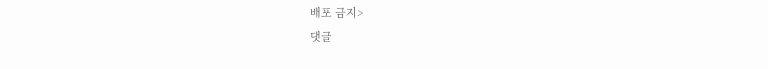배포 금지>
댓글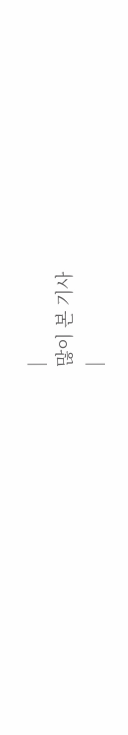|
많이 본 기사
|